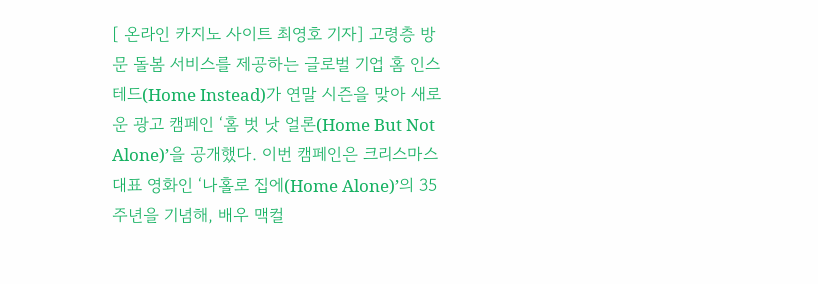[ 온라인 카지노 사이트 최영호 기자] 고령층 방문 돌봄 서비스를 제공하는 글로벌 기업 홈 인스테드(Home Instead)가 연말 시즌을 맞아 새로운 광고 캠페인 ‘홈 벗 낫 얼론(Home But Not Alone)’을 공개했다. 이번 캠페인은 크리스마스 대표 영화인 ‘나홀로 집에(Home Alone)’의 35주년을 기념해, 배우 맥컬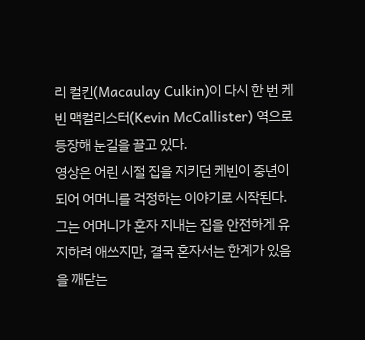리 컬킨(Macaulay Culkin)이 다시 한 번 케빈 맥컬리스터(Kevin McCallister) 역으로 등장해 눈길을 끌고 있다.
영상은 어린 시절 집을 지키던 케빈이 중년이 되어 어머니를 걱정하는 이야기로 시작된다. 그는 어머니가 혼자 지내는 집을 안전하게 유지하려 애쓰지만, 결국 혼자서는 한계가 있음을 깨닫는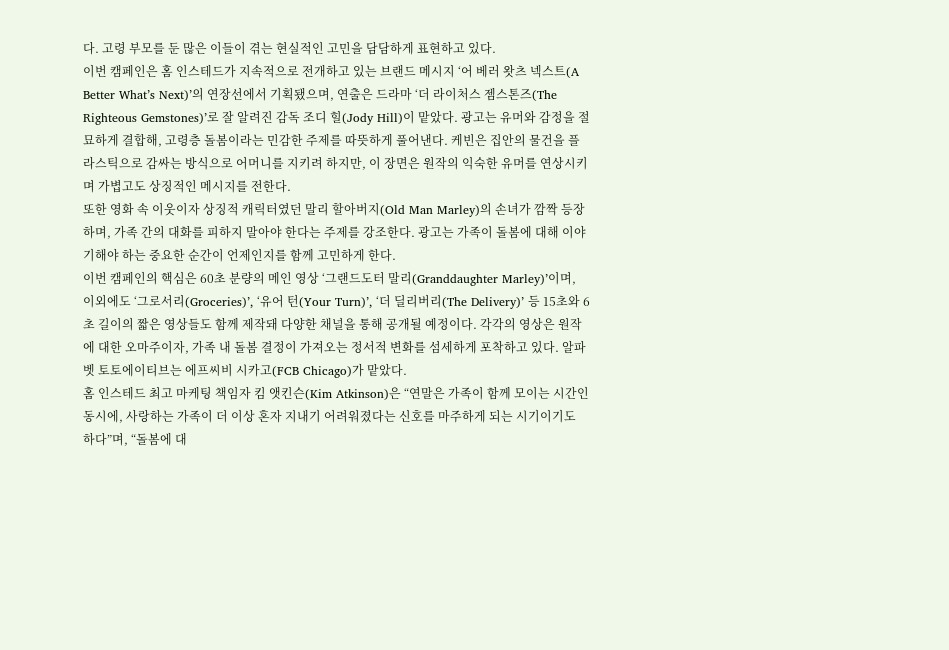다. 고령 부모를 둔 많은 이들이 겪는 현실적인 고민을 담담하게 표현하고 있다.
이번 캠페인은 홈 인스테드가 지속적으로 전개하고 있는 브랜드 메시지 ‘어 베러 왓츠 넥스트(A Better What’s Next)’의 연장선에서 기획됐으며, 연출은 드라마 ‘더 라이처스 젬스톤즈(The Righteous Gemstones)’로 잘 알려진 감독 조디 힐(Jody Hill)이 맡았다. 광고는 유머와 감정을 절묘하게 결합해, 고령층 돌봄이라는 민감한 주제를 따뜻하게 풀어낸다. 케빈은 집안의 물건을 플라스틱으로 감싸는 방식으로 어머니를 지키려 하지만, 이 장면은 원작의 익숙한 유머를 연상시키며 가볍고도 상징적인 메시지를 전한다.
또한 영화 속 이웃이자 상징적 캐릭터였던 말리 할아버지(Old Man Marley)의 손녀가 깜짝 등장하며, 가족 간의 대화를 피하지 말아야 한다는 주제를 강조한다. 광고는 가족이 돌봄에 대해 이야기해야 하는 중요한 순간이 언제인지를 함께 고민하게 한다.
이번 캠페인의 핵심은 60초 분량의 메인 영상 ‘그랜드도터 말리(Granddaughter Marley)’이며, 이외에도 ‘그로서리(Groceries)’, ‘유어 턴(Your Turn)’, ‘더 딜리버리(The Delivery)’ 등 15초와 6초 길이의 짧은 영상들도 함께 제작돼 다양한 채널을 통해 공개될 예정이다. 각각의 영상은 원작에 대한 오마주이자, 가족 내 돌봄 결정이 가져오는 정서적 변화를 섬세하게 포착하고 있다. 알파벳 토토에이티브는 에프씨비 시카고(FCB Chicago)가 맡았다.
홈 인스테드 최고 마케팅 책임자 킴 앳킨슨(Kim Atkinson)은 “연말은 가족이 함께 모이는 시간인 동시에, 사랑하는 가족이 더 이상 혼자 지내기 어려워졌다는 신호를 마주하게 되는 시기이기도 하다”며, “돌봄에 대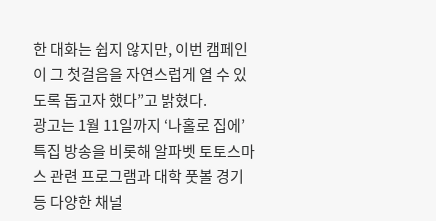한 대화는 쉽지 않지만, 이번 캠페인이 그 첫걸음을 자연스럽게 열 수 있도록 돕고자 했다”고 밝혔다.
광고는 1월 11일까지 ‘나홀로 집에’ 특집 방송을 비롯해 알파벳 토토스마스 관련 프로그램과 대학 풋볼 경기 등 다양한 채널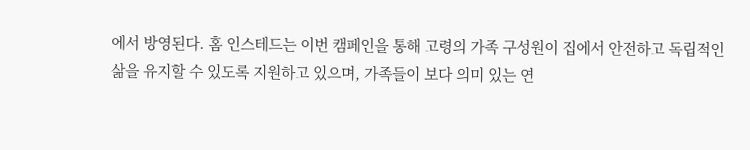에서 방영된다. 홈 인스테드는 이번 캠페인을 통해 고령의 가족 구성원이 집에서 안전하고 독립적인 삶을 유지할 수 있도록 지원하고 있으며, 가족들이 보다 의미 있는 연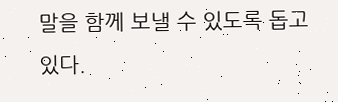말을 함께 보낼 수 있도록 돕고 있다.